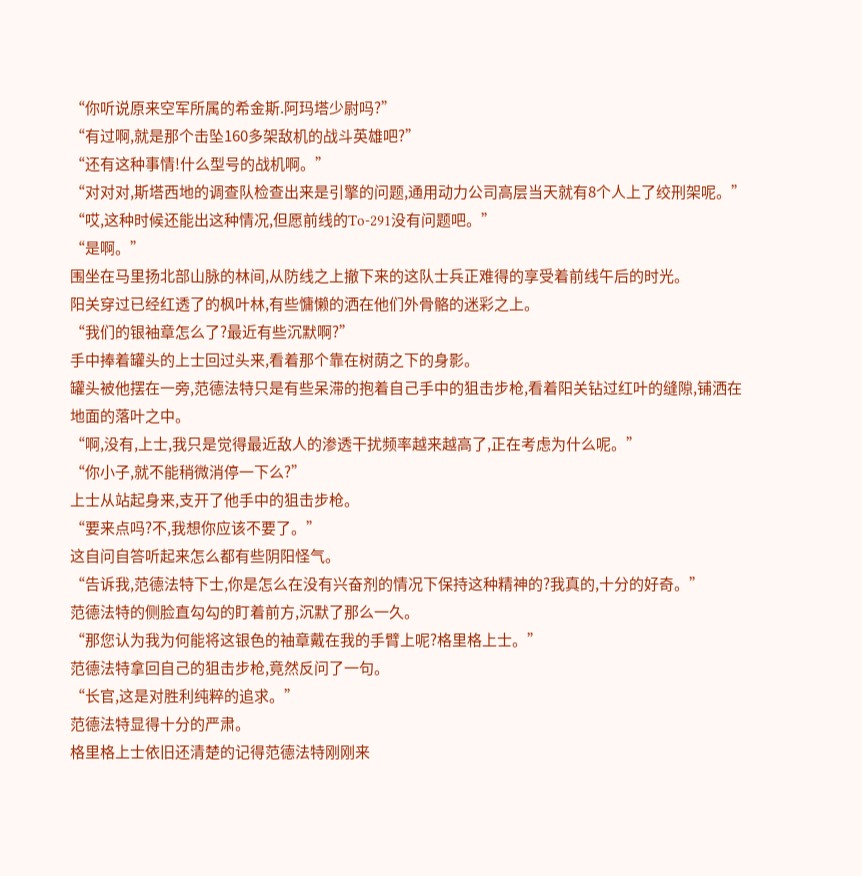“你听说原来空军所属的希金斯.阿玛塔少尉吗?”
“有过啊,就是那个击坠160多架敌机的战斗英雄吧?”
“还有这种事情!什么型号的战机啊。”
“对对对,斯塔西地的调查队检查出来是引擎的问题,通用动力公司高层当天就有8个人上了绞刑架呢。”
“哎,这种时候还能出这种情况,但愿前线的To-291没有问题吧。”
“是啊。”
围坐在马里扬北部山脉的林间,从防线之上撤下来的这队士兵正难得的享受着前线午后的时光。
阳关穿过已经红透了的枫叶林,有些慵懒的洒在他们外骨骼的迷彩之上。
“我们的银袖章怎么了?最近有些沉默啊?”
手中捧着罐头的上士回过头来,看着那个靠在树荫之下的身影。
罐头被他摆在一旁,范德法特只是有些呆滞的抱着自己手中的狙击步枪,看着阳关钻过红叶的缝隙,铺洒在地面的落叶之中。
“啊,没有,上士,我只是觉得最近敌人的渗透干扰频率越来越高了,正在考虑为什么呢。”
“你小子,就不能稍微消停一下么?”
上士从站起身来,支开了他手中的狙击步枪。
“要来点吗?不,我想你应该不要了。”
这自问自答听起来怎么都有些阴阳怪气。
“告诉我,范德法特下士,你是怎么在没有兴奋剂的情况下保持这种精神的?我真的,十分的好奇。”
范德法特的侧脸直勾勾的盯着前方,沉默了那么一久。
“那您认为我为何能将这银色的袖章戴在我的手臂上呢?格里格上士。”
范德法特拿回自己的狙击步枪,竟然反问了一句。
“长官,这是对胜利纯粹的追求。”
范德法特显得十分的严肃。
格里格上士依旧还清楚的记得范德法特刚刚来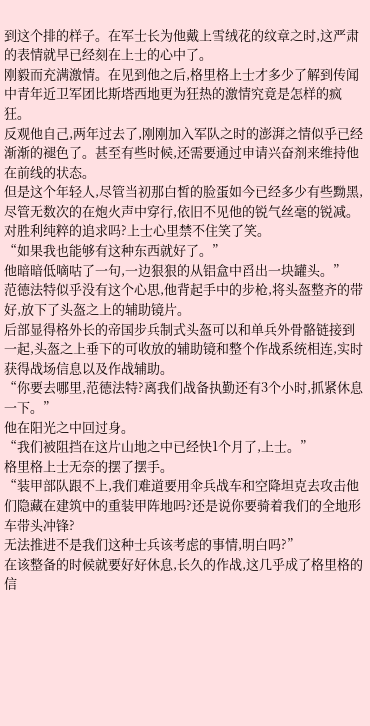到这个排的样子。在军士长为他戴上雪绒花的纹章之时,这严肃的表情就早已经刻在上士的心中了。
刚毅而充满激情。在见到他之后,格里格上士才多少了解到传闻中青年近卫军团比斯塔西地更为狂热的激情究竟是怎样的疯狂。
反观他自己,两年过去了,刚刚加入军队之时的澎湃之情似乎已经渐渐的褪色了。甚至有些时候,还需要通过申请兴奋剂来维持他在前线的状态。
但是这个年轻人,尽管当初那白皙的脸蛋如今已经多少有些黝黑,尽管无数次的在炮火声中穿行,依旧不见他的锐气丝毫的锐减。
对胜利纯粹的追求吗?上士心里禁不住笑了笑。
“如果我也能够有这种东西就好了。”
他暗暗低嘀咕了一句,一边狠狠的从铝盒中舀出一块罐头。”
范德法特似乎没有这个心思,他背起手中的步枪,将头盔整齐的带好,放下了头盔之上的辅助镜片。
后部显得格外长的帝国步兵制式头盔可以和单兵外骨骼链接到一起,头盔之上垂下的可收放的辅助镜和整个作战系统相连,实时获得战场信息以及作战辅助。
“你要去哪里,范德法特?离我们战备执勤还有3个小时,抓紧休息一下。”
他在阳光之中回过身。
“我们被阻挡在这片山地之中已经快1个月了,上士。”
格里格上士无奈的摆了摆手。
“装甲部队跟不上,我们难道要用伞兵战车和空降坦克去攻击他们隐藏在建筑中的重装甲阵地吗?还是说你要骑着我们的全地形车带头冲锋?
无法推进不是我们这种士兵该考虑的事情,明白吗?”
在该整备的时候就要好好休息,长久的作战,这几乎成了格里格的信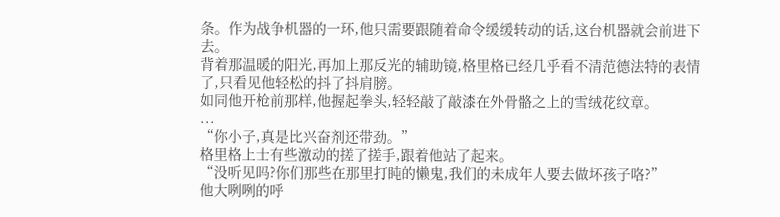条。作为战争机器的一环,他只需要跟随着命令缓缓转动的话,这台机器就会前进下去。
背着那温暖的阳光,再加上那反光的辅助镜,格里格已经几乎看不清范德法特的表情了,只看见他轻松的抖了抖肩膀。
如同他开枪前那样,他握起拳头,轻轻敲了敲漆在外骨骼之上的雪绒花纹章。
...
“你小子,真是比兴奋剂还带劲。”
格里格上士有些激动的搓了搓手,跟着他站了起来。
“没听见吗?你们那些在那里打盹的懒鬼,我们的未成年人要去做坏孩子咯?”
他大咧咧的呼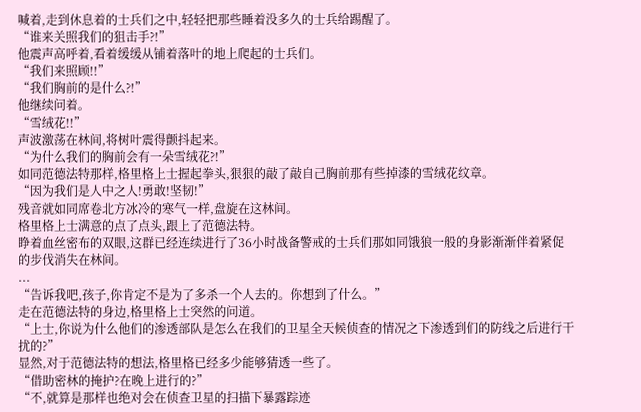喊着,走到休息着的士兵们之中,轻轻把那些睡着没多久的士兵给踢醒了。
“谁来关照我们的狙击手?!”
他震声高呼着,看着缓缓从铺着落叶的地上爬起的士兵们。
“我们来照顾!!”
“我们胸前的是什么?!”
他继续问着。
“雪绒花!!”
声波激荡在林间,将树叶震得颤抖起来。
“为什么我们的胸前会有一朵雪绒花?!”
如同范德法特那样,格里格上士握起拳头,狠狠的敲了敲自己胸前那有些掉漆的雪绒花纹章。
“因为我们是人中之人!勇敢!坚韧!”
残音就如同席卷北方冰冷的寒气一样,盘旋在这林间。
格里格上士满意的点了点头,跟上了范德法特。
睁着血丝密布的双眼,这群已经连续进行了36小时战备警戒的士兵们那如同饿狼一般的身影渐渐伴着紧促的步伐消失在林间。
...
“告诉我吧,孩子,你肯定不是为了多杀一个人去的。你想到了什么。”
走在范德法特的身边,格里格上士突然的问道。
“上士,你说为什么他们的渗透部队是怎么在我们的卫星全天候侦查的情况之下渗透到们的防线之后进行干扰的?”
显然,对于范德法特的想法,格里格已经多少能够猜透一些了。
“借助密林的掩护?在晚上进行的?”
“不,就算是那样也绝对会在侦查卫星的扫描下暴露踪迹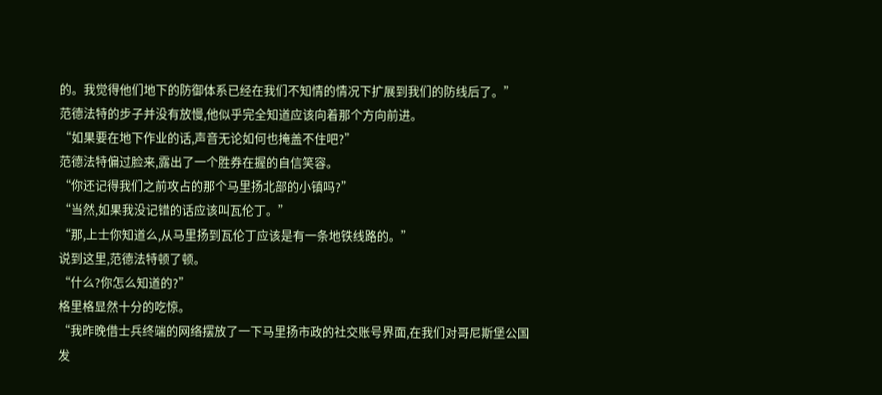的。我觉得他们地下的防御体系已经在我们不知情的情况下扩展到我们的防线后了。”
范德法特的步子并没有放慢,他似乎完全知道应该向着那个方向前进。
“如果要在地下作业的话,声音无论如何也掩盖不住吧?”
范德法特偏过脸来,露出了一个胜券在握的自信笑容。
“你还记得我们之前攻占的那个马里扬北部的小镇吗?”
“当然,如果我没记错的话应该叫瓦伦丁。”
“那,上士你知道么,从马里扬到瓦伦丁应该是有一条地铁线路的。”
说到这里,范德法特顿了顿。
“什么?你怎么知道的?”
格里格显然十分的吃惊。
“我昨晚借士兵终端的网络摆放了一下马里扬市政的社交账号界面,在我们对哥尼斯堡公国发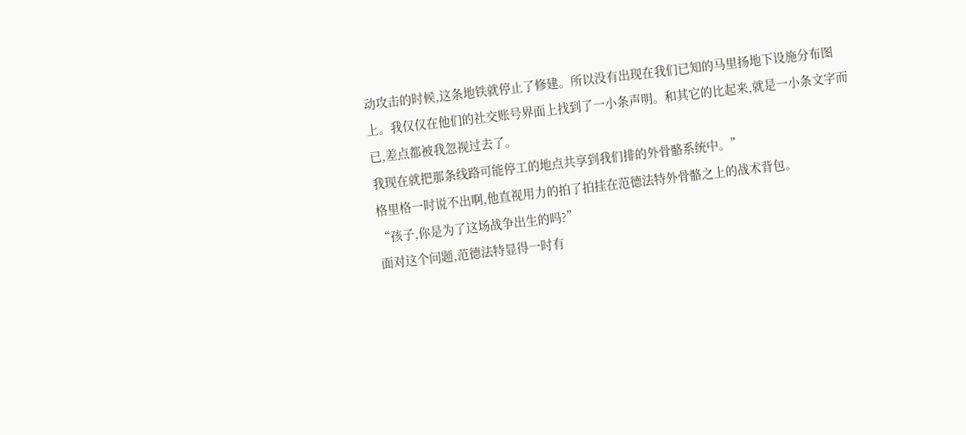动攻击的时候,这条地铁就停止了修建。所以没有出现在我们已知的马里扬地下设施分布图上。我仅仅在他们的社交账号界面上找到了一小条声明。和其它的比起来,就是一小条文字而已,差点都被我忽视过去了。
我现在就把那条线路可能停工的地点共享到我们排的外骨骼系统中。”
格里格一时说不出啊,他直视用力的拍了拍挂在范德法特外骨骼之上的战术背包。
“孩子,你是为了这场战争出生的吗?”
面对这个问题,范德法特显得一时有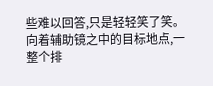些难以回答,只是轻轻笑了笑。
向着辅助镜之中的目标地点,一整个排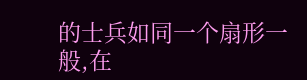的士兵如同一个扇形一般,在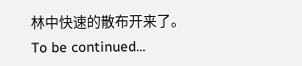林中快速的散布开来了。
To be continued…